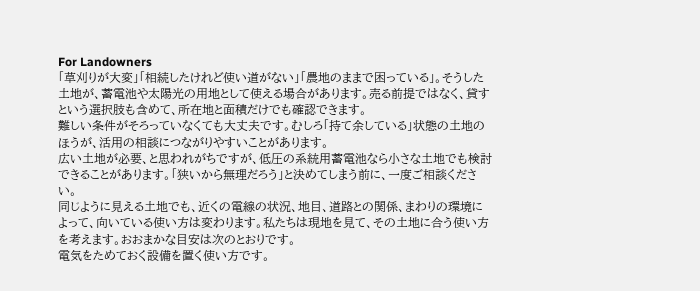For Landowners
「草刈りが大変」「相続したけれど使い道がない」「農地のままで困っている」。そうした土地が、蓄電池や太陽光の用地として使える場合があります。売る前提ではなく、貸すという選択肢も含めて、所在地と面積だけでも確認できます。
難しい条件がそろっていなくても大丈夫です。むしろ「持て余している」状態の土地のほうが、活用の相談につながりやすいことがあります。
広い土地が必要、と思われがちですが、低圧の系統用蓄電池なら小さな土地でも検討できることがあります。「狭いから無理だろう」と決めてしまう前に、一度ご相談ください。
同じように見える土地でも、近くの電線の状況、地目、道路との関係、まわりの環境によって、向いている使い方は変わります。私たちは現地を見て、その土地に合う使い方を考えます。おおまかな目安は次のとおりです。
電気をためておく設備を置く使い方です。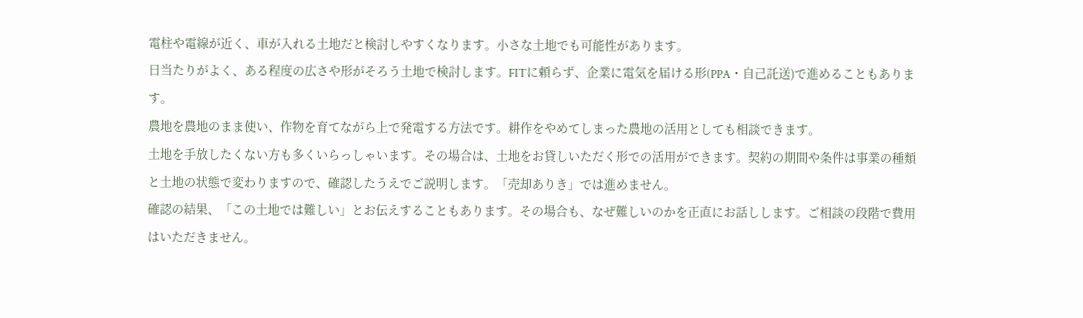電柱や電線が近く、車が入れる土地だと検討しやすくなります。小さな土地でも可能性があります。
日当たりがよく、ある程度の広さや形がそろう土地で検討します。FITに頼らず、企業に電気を届ける形(PPA・自己託送)で進めることもあります。
農地を農地のまま使い、作物を育てながら上で発電する方法です。耕作をやめてしまった農地の活用としても相談できます。
土地を手放したくない方も多くいらっしゃいます。その場合は、土地をお貸しいただく形での活用ができます。契約の期間や条件は事業の種類と土地の状態で変わりますので、確認したうえでご説明します。「売却ありき」では進めません。
確認の結果、「この土地では難しい」とお伝えすることもあります。その場合も、なぜ難しいのかを正直にお話しします。ご相談の段階で費用はいただきません。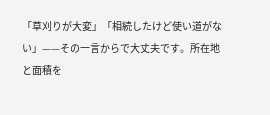「草刈りが大変」「相続したけど使い道がない」——その一言からで大丈夫です。所在地と面積を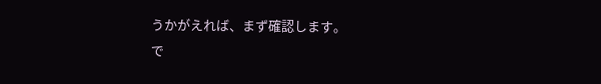うかがえれば、まず確認します。
で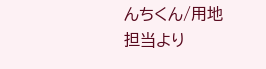んちくん/用地担当より